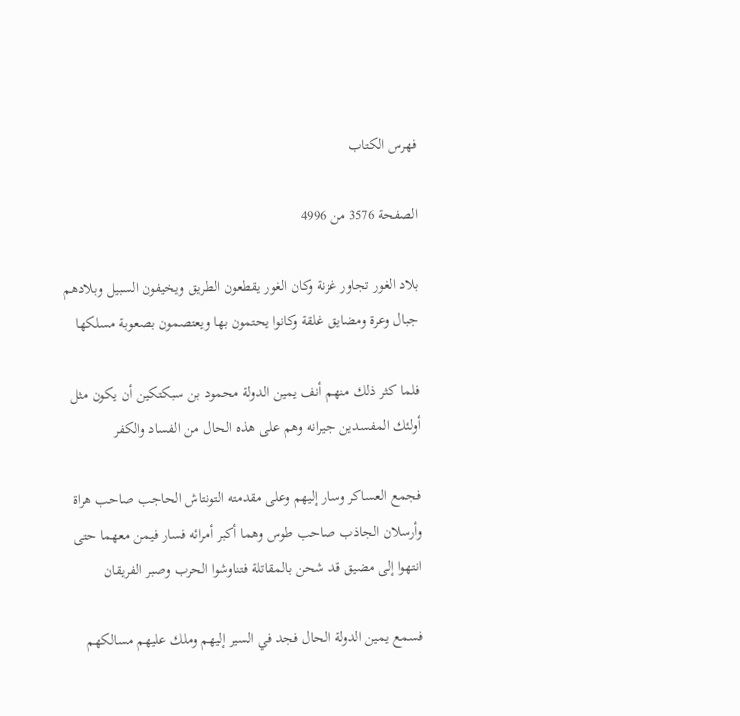فهرس الكتاب

الصفحة 3576 من 4996

بلاد الغور تجاور غزنة وكان الغور يقطعون الطريق ويخيفون السبيل وبلادهم جبال وعرة ومضايق غلقة وكانوا يحتمون بها ويعتصمون بصعوبة مسلكها

فلما كثر ذلك منهم أنف يمين الدولة محمود بن سبكتكين أن يكون مثل أولئك المفسدين جيرانه وهم على هذه الحال من الفساد والكفر

فجمع العساكر وسار إليهم وعلى مقدمته التونتاش الحاجب صاحب هراة وأرسلان الجاذب صاحب طوس وهما أكبر أمرائه فسار فيمن معهما حتى انتهوا إلى مضيق قد شحن بالمقاتلة فتناوشوا الحرب وصبر الفريقان

فسمع يمين الدولة الحال فجد في السير إليهم وملك عليهم مسالكهم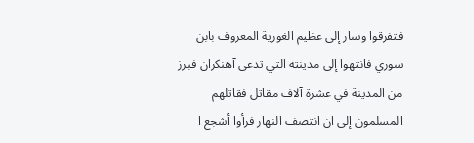فتفرقوا وسار إلى عظيم الغورية المعروف بابن سوري فانتهوا إلى مدينته التي تدعى آهنكران فبرز من المدينة في عشرة آلاف مقاتل فقاتلهم المسلمون إلى ان انتصف النهار فرأوا أشجع ا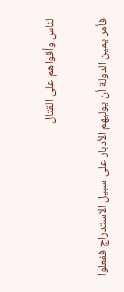لناس وأقواهم على القتال

فأمر يمين الدولة أن يوليهم الأدبار على سبيل الاستدراج ففعلوا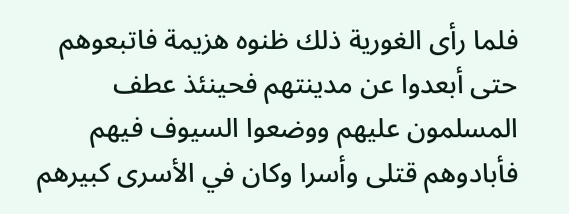فلما رأى الغورية ذلك ظنوه هزيمة فاتبعوهم حتى أبعدوا عن مدينتهم فحينئذ عطف المسلمون عليهم ووضعوا السيوف فيهم فأبادوهم قتلى وأسرا وكان في الأسرى كبيرهم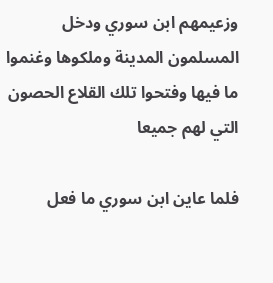وزعيمهم ابن سوري ودخل المسلمون المدينة وملكوها وغنموا ما فيها وفتحوا تلك القلاع الحصون التي لهم جميعا

فلما عاين ابن سوري ما فعل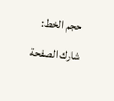حجم الخط:
شارك الصفحة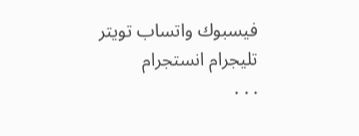فيسبوك واتساب تويتر تليجرام انستجرام
. . .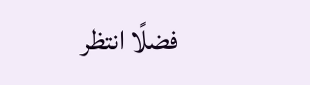فضلًا انتظر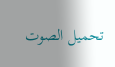تحميل الصوت